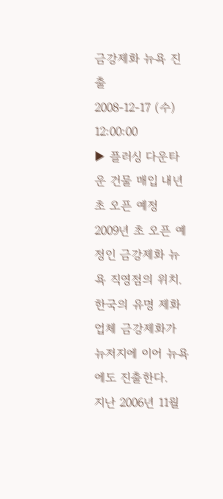금강제화 뉴욕 진출
2008-12-17 (수) 12:00:00
▶ 플러싱 다운타운 건물 매입 내년초 오픈 예정
2009년 초 오픈 예정인 금강제화 뉴욕 직영점의 위치.
한국의 유명 제화업체 금강제화가 뉴저지에 이어 뉴욕에도 진출한다.
지난 2006년 11월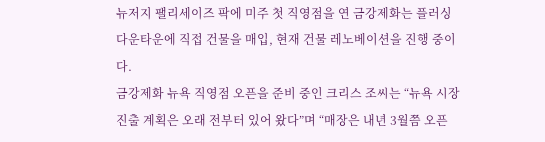뉴저지 팰리세이즈 팍에 미주 첫 직영점을 연 금강제화는 플러싱 다운타운에 직접 건물을 매입, 현재 건물 레노베이션을 진행 중이다.
금강제화 뉴욕 직영점 오픈을 준비 중인 크리스 조씨는 “뉴욕 시장 진출 계획은 오래 전부터 있어 왔다”며 “매장은 내년 3월쯤 오픈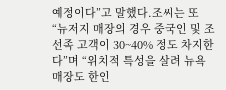예정이다”고 말했다.조씨는 또 “뉴저지 매장의 경우 중국인 및 조선족 고객이 30~40% 정도 차지한다”며 “위치적 특성을 살려 뉴욕 매장도 한인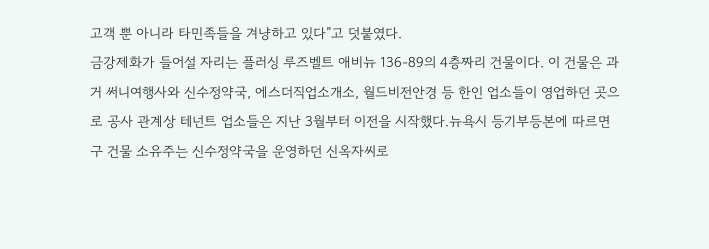고객 뿐 아니라 타민족들을 겨냥하고 있다”고 덧붙였다.
금강제화가 들어설 자리는 플러싱 루즈벨트 애비뉴 136-89의 4층짜리 건물이다. 이 건물은 과거 써니여행사와 신수정약국, 에스더직업소개소, 월드비전안경 등 한인 업소들이 영업하던 곳으로 공사 관계상 테넌트 업소들은 지난 3월부터 이전을 시작했다.뉴욕시 등기부등본에 따르면 구 건물 소유주는 신수정약국을 운영하던 신옥자씨로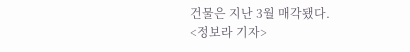건물은 지난 3월 매각됐다.
<정보라 기자>